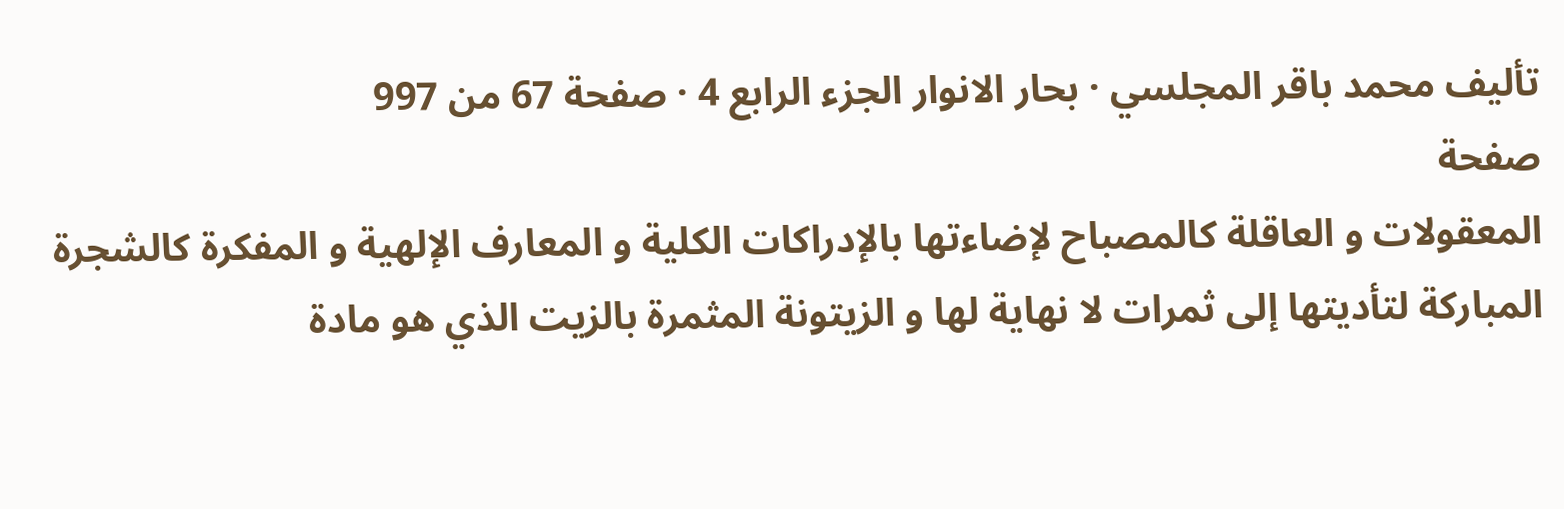تأليف محمد باقر المجلسي · بحار الانوار الجزء الرابع 4 · صفحة 67 من 997
صفحة
المعقولات و العاقلة كالمصباح لإضاءتها بالإدراكات الكلية و المعارف الإلهية و المفكرة كالشجرة المباركة لتأديتها إلى ثمرات لا نهاية لها و الزيتونة المثمرة بالزيت الذي هو مادة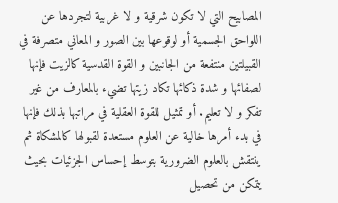المصابيح التي لا تكون شرقية و لا غربية لتجردها عن اللواحق الجسمية أو لوقوعها بين الصور و المعاني متصرفة في القبيلتين منتفعة من الجانبين و القوة القدسية كالزيت فإنها لصفائها و شدة ذكائها تكاد زيتها تضيء بالمعارف من غير تفكر و لا تعليم. أو تمثيل للقوة العقلية في مراتبها بذلك فإنها في بدء أمرها خالية عن العلوم مستعدة لقبولها كالمشكاة ثم ينتقش بالعلوم الضرورية بتوسط إحساس الجزئيات بحيث يتمكن من تحصيل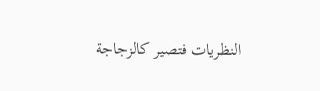النظريات فتصير كالزجاجة